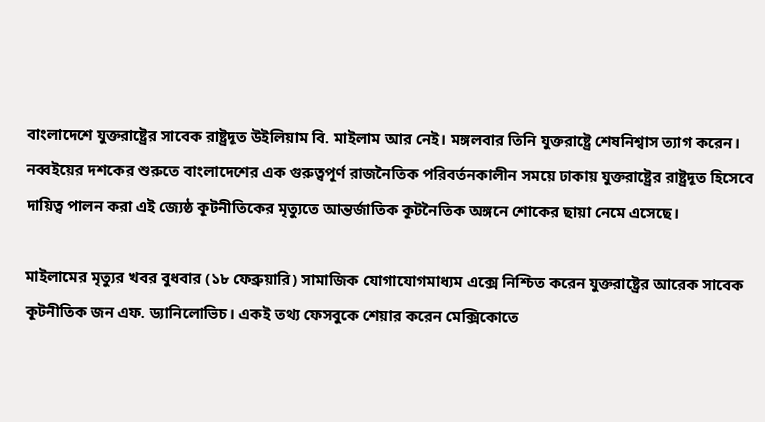বাংলাদেশে যুক্তরাষ্ট্রের সাবেক রাষ্ট্রদূত উইলিয়াম বি. মাইলাম আর নেই। মঙ্গলবার তিনি যুক্তরাষ্ট্রে শেষনিশ্বাস ত্যাগ করেন। নব্বইয়ের দশকের শুরুতে বাংলাদেশের এক গুরুত্বপূর্ণ রাজনৈতিক পরিবর্তনকালীন সময়ে ঢাকায় যুক্তরাষ্ট্রের রাষ্ট্রদূত হিসেবে দায়িত্ব পালন করা এই জ্যেষ্ঠ কূটনীতিকের মৃত্যুতে আন্তর্জাতিক কূটনৈতিক অঙ্গনে শোকের ছায়া নেমে এসেছে।

মাইলামের মৃত্যুর খবর বুধবার (১৮ ফেব্রুয়ারি) সামাজিক যোগাযোগমাধ্যম এক্সে নিশ্চিত করেন যুক্তরাষ্ট্রের আরেক সাবেক কূটনীতিক জন এফ. ড্যানিলোভিচ। একই তথ্য ফেসবুকে শেয়ার করেন মেক্সিকোতে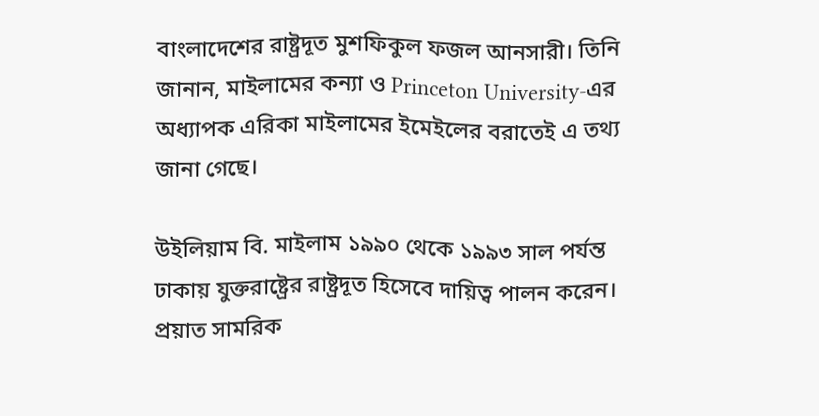বাংলাদেশের রাষ্ট্রদূত মুশফিকুল ফজল আনসারী। তিনি জানান, মাইলামের কন্যা ও Princeton University-এর অধ্যাপক এরিকা মাইলামের ইমেইলের বরাতেই এ তথ্য জানা গেছে।

উইলিয়াম বি. মাইলাম ১৯৯০ থেকে ১৯৯৩ সাল পর্যন্ত ঢাকায় যুক্তরাষ্ট্রের রাষ্ট্রদূত হিসেবে দায়িত্ব পালন করেন। প্রয়াত সামরিক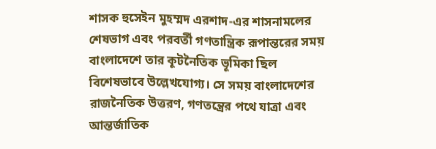শাসক হুসেইন মুহম্মদ এরশাদ-এর শাসনামলের শেষভাগ এবং পরবর্তী গণতান্ত্রিক রূপান্তরের সময় বাংলাদেশে তার কূটনৈতিক ভূমিকা ছিল বিশেষভাবে উল্লেখযোগ্য। সে সময় বাংলাদেশের রাজনৈতিক উত্তরণ, গণতন্ত্রের পথে যাত্রা এবং আন্তর্জাতিক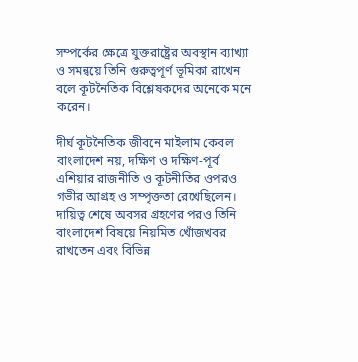সম্পর্কের ক্ষেত্রে যুক্তরাষ্ট্রের অবস্থান ব্যাখ্যা ও সমন্বয়ে তিনি গুরুত্বপূর্ণ ভূমিকা রাখেন বলে কূটনৈতিক বিশ্লেষকদের অনেকে মনে করেন।

দীর্ঘ কূটনৈতিক জীবনে মাইলাম কেবল বাংলাদেশ নয়, দক্ষিণ ও দক্ষিণ-পূর্ব এশিয়ার রাজনীতি ও কূটনীতির ওপরও গভীর আগ্রহ ও সম্পৃক্ততা রেখেছিলেন। দায়িত্ব শেষে অবসর গ্রহণের পরও তিনি বাংলাদেশ বিষয়ে নিয়মিত খোঁজখবর রাখতেন এবং বিভিন্ন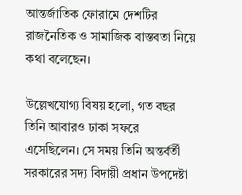আন্তর্জাতিক ফোরামে দেশটির রাজনৈতিক ও সামাজিক বাস্তবতা নিয়ে কথা বলেছেন।

উল্লেখযোগ্য বিষয় হলো, গত বছর তিনি আবারও ঢাকা সফরে এসেছিলেন। সে সময় তিনি অন্তর্বর্তী সরকারের সদ্য বিদায়ী প্রধান উপদেষ্টা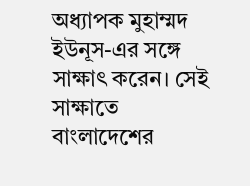অধ্যাপক মুহাম্মদ ইউনূস-এর সঙ্গে সাক্ষাৎ করেন। সেই সাক্ষাতে বাংলাদেশের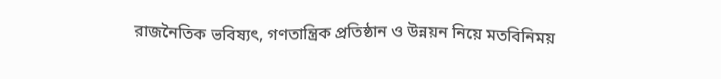রাজনৈতিক ভবিষ্যৎ, গণতান্ত্রিক প্রতিষ্ঠান ও উন্নয়ন নিয়ে মতবিনিময়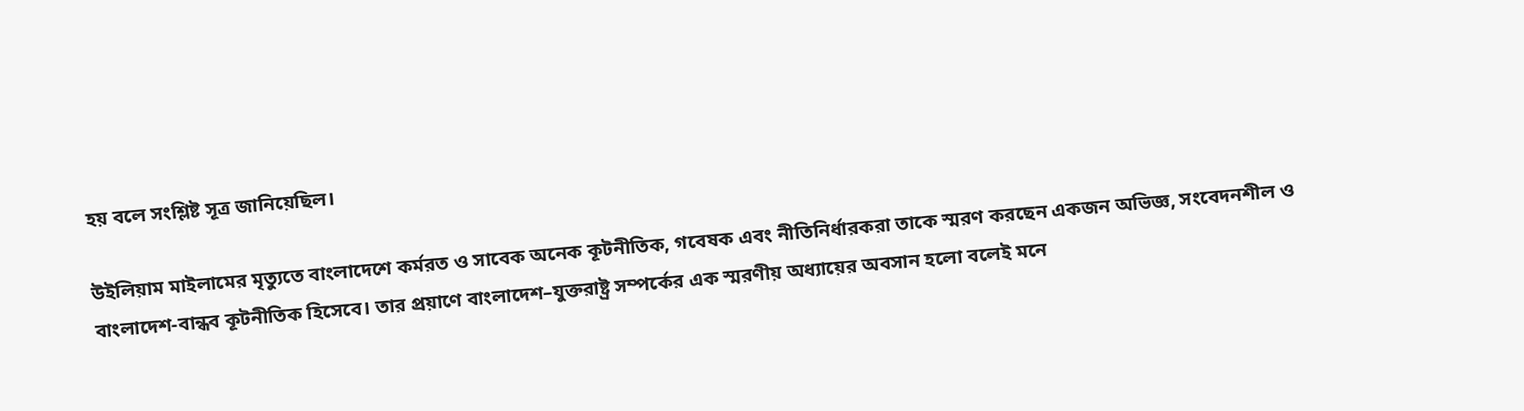হয় বলে সংশ্লিষ্ট সূত্র জানিয়েছিল।

উইলিয়াম মাইলামের মৃত্যুতে বাংলাদেশে কর্মরত ও সাবেক অনেক কূটনীতিক, গবেষক এবং নীতিনির্ধারকরা তাকে স্মরণ করছেন একজন অভিজ্ঞ, সংবেদনশীল ও বাংলাদেশ-বান্ধব কূটনীতিক হিসেবে। তার প্রয়াণে বাংলাদেশ–যুক্তরাষ্ট্র সম্পর্কের এক স্মরণীয় অধ্যায়ের অবসান হলো বলেই মনে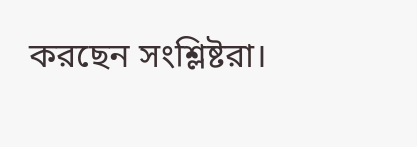করছেন সংশ্লিষ্টরা।